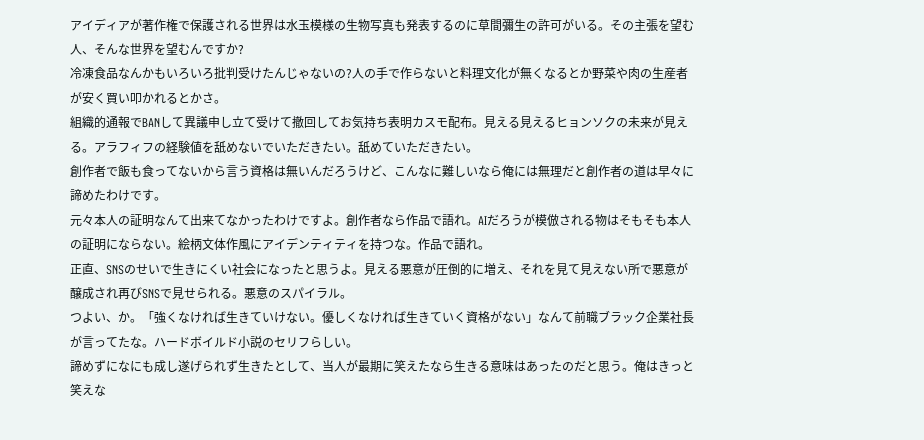アイディアが著作権で保護される世界は水玉模様の生物写真も発表するのに草間彌生の許可がいる。その主張を望む人、そんな世界を望むんですか?
冷凍食品なんかもいろいろ批判受けたんじゃないの?人の手で作らないと料理文化が無くなるとか野菜や肉の生産者が安く買い叩かれるとかさ。
組織的通報でBANして異議申し立て受けて撤回してお気持ち表明カスモ配布。見える見えるヒョンソクの未来が見える。アラフィフの経験値を舐めないでいただきたい。舐めていただきたい。
創作者で飯も食ってないから言う資格は無いんだろうけど、こんなに難しいなら俺には無理だと創作者の道は早々に諦めたわけです。
元々本人の証明なんて出来てなかったわけですよ。創作者なら作品で語れ。AIだろうが模倣される物はそもそも本人の証明にならない。絵柄文体作風にアイデンティティを持つな。作品で語れ。
正直、SNSのせいで生きにくい社会になったと思うよ。見える悪意が圧倒的に増え、それを見て見えない所で悪意が醸成され再びSNSで見せられる。悪意のスパイラル。
つよい、か。「強くなければ生きていけない。優しくなければ生きていく資格がない」なんて前職ブラック企業社長が言ってたな。ハードボイルド小説のセリフらしい。
諦めずになにも成し遂げられず生きたとして、当人が最期に笑えたなら生きる意味はあったのだと思う。俺はきっと笑えな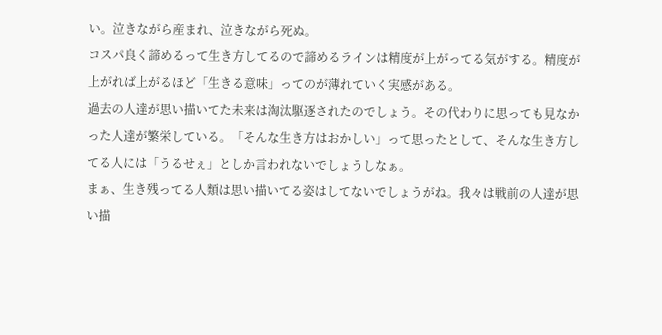い。泣きながら産まれ、泣きながら死ぬ。
コスパ良く諦めるって生き方してるので諦めるラインは精度が上がってる気がする。精度が上がれば上がるほど「生きる意味」ってのが薄れていく実感がある。
過去の人達が思い描いてた未来は淘汰駆逐されたのでしょう。その代わりに思っても見なかった人達が繁栄している。「そんな生き方はおかしい」って思ったとして、そんな生き方してる人には「うるせぇ」としか言われないでしょうしなぁ。
まぁ、生き残ってる人類は思い描いてる姿はしてないでしょうがね。我々は戦前の人達が思い描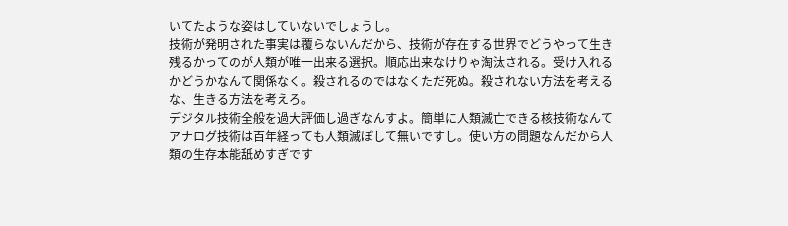いてたような姿はしていないでしょうし。
技術が発明された事実は覆らないんだから、技術が存在する世界でどうやって生き残るかってのが人類が唯一出来る選択。順応出来なけりゃ淘汰される。受け入れるかどうかなんて関係なく。殺されるのではなくただ死ぬ。殺されない方法を考えるな、生きる方法を考えろ。
デジタル技術全般を過大評価し過ぎなんすよ。簡単に人類滅亡できる核技術なんてアナログ技術は百年経っても人類滅ぼして無いですし。使い方の問題なんだから人類の生存本能舐めすぎです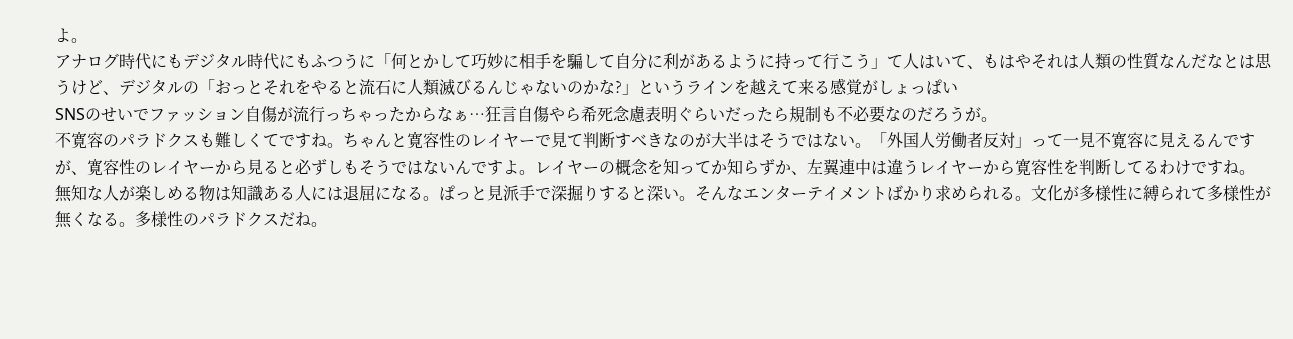よ。
アナログ時代にもデジタル時代にもふつうに「何とかして巧妙に相手を騙して自分に利があるように持って行こう」て人はいて、もはやそれは人類の性質なんだなとは思うけど、デジタルの「おっとそれをやると流石に人類滅びるんじゃないのかな?」というラインを越えて来る感覚がしょっぱい
SNSのせいでファッション自傷が流行っちゃったからなぁ…狂言自傷やら希死念慮表明ぐらいだったら規制も不必要なのだろうが。
不寛容のパラドクスも難しくてですね。ちゃんと寛容性のレイヤーで見て判断すべきなのが大半はそうではない。「外国人労働者反対」って一見不寛容に見えるんですが、寛容性のレイヤーから見ると必ずしもそうではないんですよ。レイヤーの概念を知ってか知らずか、左翼連中は違うレイヤーから寛容性を判断してるわけですね。
無知な人が楽しめる物は知識ある人には退屈になる。ぱっと見派手で深掘りすると深い。そんなエンターテイメントばかり求められる。文化が多様性に縛られて多様性が無くなる。多様性のパラドクスだね。